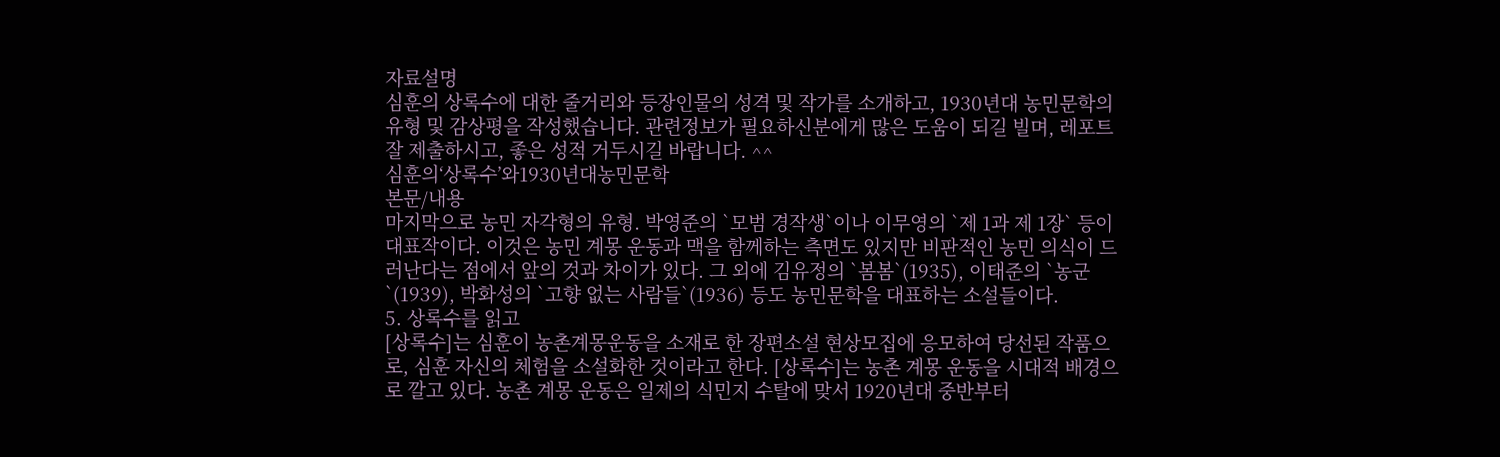자료설명
심훈의 상록수에 대한 줄거리와 등장인물의 성격 및 작가를 소개하고, 1930년대 농민문학의 유형 및 감상평을 작성했습니다. 관련정보가 필요하신분에게 많은 도움이 되길 빌며, 레포트 잘 제출하시고, 좋은 성적 거두시길 바랍니다. ^^
심훈의‘상록수’와1930년대농민문학
본문/내용
마지막으로 농민 자각형의 유형. 박영준의 `모범 경작생`이나 이무영의 `제 1과 제 1장` 등이 대표작이다. 이것은 농민 계몽 운동과 맥을 함께하는 측면도 있지만 비판적인 농민 의식이 드러난다는 점에서 앞의 것과 차이가 있다. 그 외에 김유정의 `봄봄`(1935), 이태준의 `농군`(1939), 박화성의 `고향 없는 사람들`(1936) 등도 농민문학을 대표하는 소설들이다.
5. 상록수를 읽고
[상록수]는 심훈이 농촌계몽운동을 소재로 한 장편소설 현상모집에 응모하여 당선된 작품으로, 심훈 자신의 체험을 소설화한 것이라고 한다. [상록수]는 농촌 계몽 운동을 시대적 배경으로 깔고 있다. 농촌 계몽 운동은 일제의 식민지 수탈에 맞서 1920년대 중반부터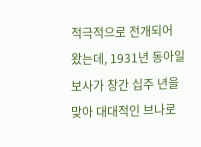적극적으로 전개되어 왔는데, 1931년 동아일보사가 창간 십주 년을 맞아 대대적인 브나로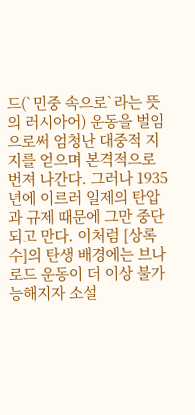드(`민중 속으로`라는 뜻의 러시아어) 운동을 벌임으로써 엄청난 대중적 지지를 얻으며 본격적으로 번져 나간다. 그러나 1935년에 이르러 일제의 탄압과 규제 때문에 그만 중단되고 만다. 이처럼 [상록수]의 탄생 배경에는 브나로드 운동이 더 이상 불가능해지자 소설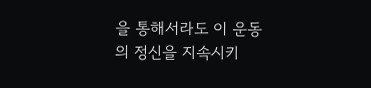을 통해서라도 이 운동의 정신을 지속시키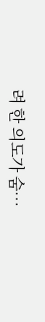려 한 의도가 숨…